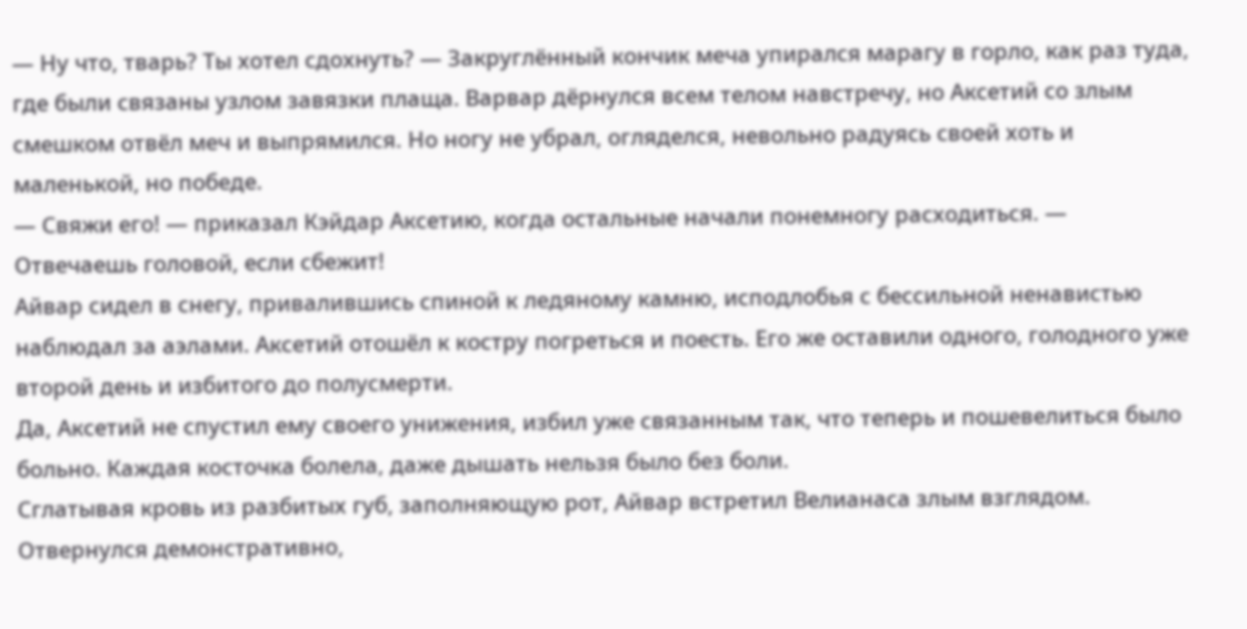— Ну что, тварь? Ты хотел сдохнуть? — Закруглённый кончик меча упирался марагу в горло, как раз туда, где были связаны узлом завязки плаща. Варвар дёрнулся всем телом навстречу, но Аксетий со злым смешком отвёл меч и выпрямился. Но ногу не убрал, огляделся, невольно радуясь своей хоть и маленькой, но победе.
— Свяжи его! — приказал Кэйдар Аксетию, когда остальные начали понемногу расходиться. — Отвечаешь головой, если сбежит!
Айвар сидел в снегу, привалившись спиной к ледяному камню, исподлобья с бессильной ненавистью наблюдал за аэлами. Аксетий отошёл к костру погреться и поесть. Его же оставили одного, голодного уже второй день и избитого до полусмерти.
Да, Аксетий не спустил ему своего унижения, избил уже связанным так, что теперь и пошевелиться было больно. Каждая косточка болела, даже дышать нельзя было без боли.
Сглатывая кровь из разбитых губ, заполняющую рот, Айвар встретил Велианаса злым взглядом. Отвернулся демонстративно,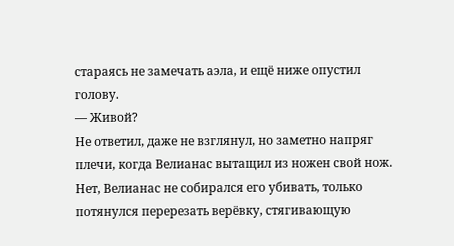стараясь не замечать аэла, и ещё ниже опустил голову.
— Живой?
Не ответил, даже не взглянул, но заметно напряг плечи, когда Велианас вытащил из ножен свой нож. Нет, Велианас не собирался его убивать, только потянулся перерезать верёвку, стягивающую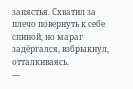запястья. Схватил за плечо повернуть к себе спиной, но мараг задёргался, взбрыкнул, отталкиваясь.
—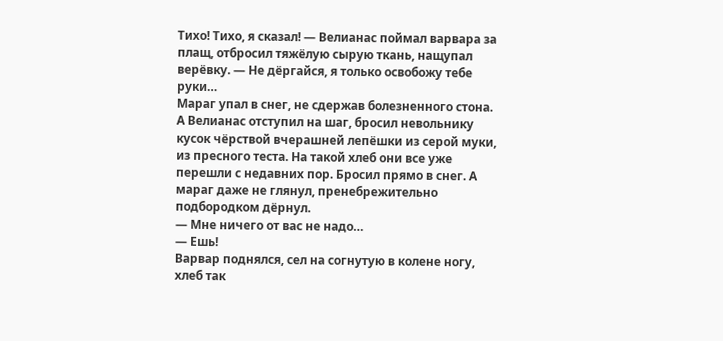Тихо! Тихо, я сказал! — Велианас поймал варвара за плащ, отбросил тяжёлую сырую ткань, нащупал верёвку. — Не дёргайся, я только освобожу тебе руки…
Мараг упал в снег, не сдержав болезненного стона. А Велианас отступил на шаг, бросил невольнику кусок чёрствой вчерашней лепёшки из серой муки, из пресного теста. На такой хлеб они все уже перешли с недавних пор. Бросил прямо в снег. А мараг даже не глянул, пренебрежительно подбородком дёрнул.
— Мне ничего от вас не надо…
— Ешь!
Варвар поднялся, сел на согнутую в колене ногу, хлеб так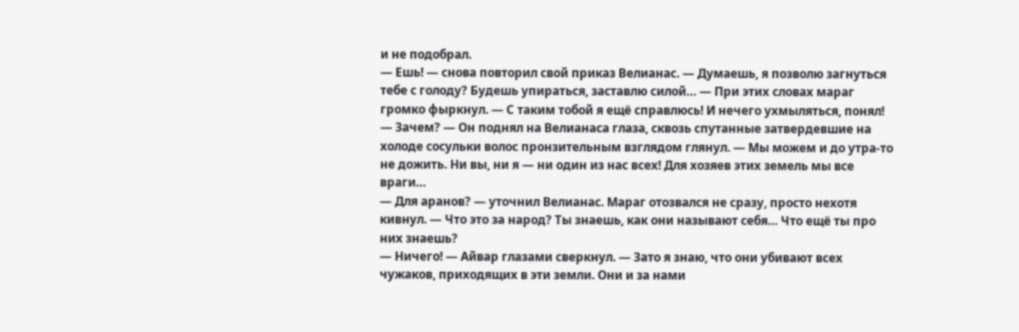и не подобрал.
— Ешь! — снова повторил свой приказ Велианас. — Думаешь, я позволю загнуться тебе с голоду? Будешь упираться, заставлю силой… — При этих словах мараг громко фыркнул. — С таким тобой я ещё справлюсь! И нечего ухмыляться, понял!
— Зачем? — Он поднял на Велианаса глаза, сквозь спутанные затвердевшие на холоде сосульки волос пронзительным взглядом глянул. — Мы можем и до утра-то не дожить. Ни вы, ни я — ни один из нас всех! Для хозяев этих земель мы все враги…
— Для аранов? — уточнил Велианас. Мараг отозвался не сразу, просто нехотя кивнул. — Что это за народ? Ты знаешь, как они называют себя… Что ещё ты про них знаешь?
— Ничего! — Айвар глазами сверкнул. — Зато я знаю, что они убивают всех чужаков, приходящих в эти земли. Они и за нами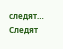следят… Следят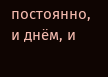постоянно, и днём, и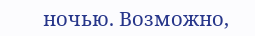ночью. Возможно,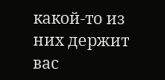какой-то из них держит вас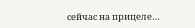сейчас на прицеле…